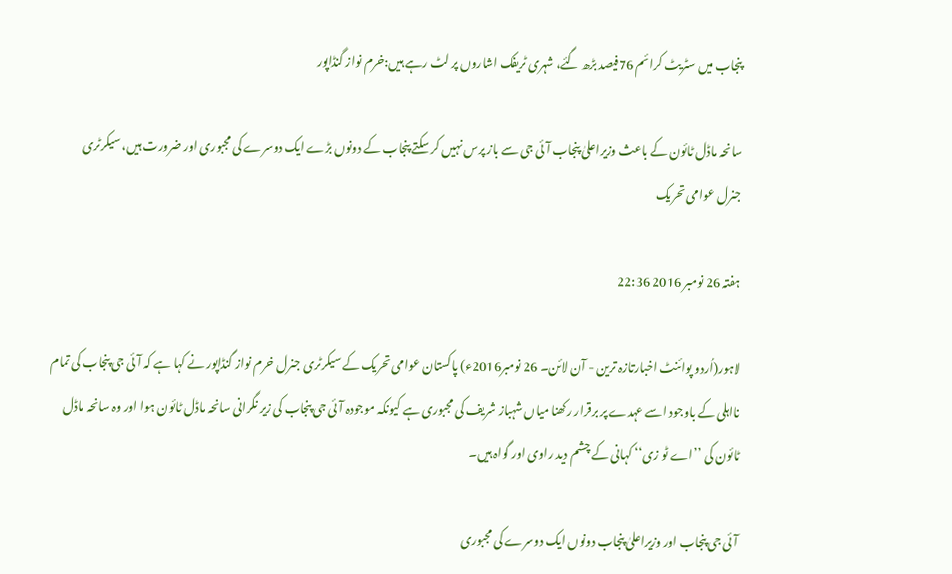پنجاب میں سٹریٹ کرائم 76فیصد بڑھ گئے، شہری ٹریفک اشاروں پر لٹ رہے ہیں:خرم نواز گنڈاپور

سانحہ ماڈل ٹائون کے باعث وزیراعلیٰ پنجاب آئی جی سے باز پرس نہیں کر سکتے پنجاب کے دونوں بڑے ایک دوسرے کی مجبوری اور ضرورت ہیں، سیکرٹری جنرل عوامی تحریک

ہفتہ 26 نومبر 2016 22:36

لاہور(اُردو پوائنٹ اخبارتازہ ترین - آن لائن۔ 26 نومبر2016ء) پاکستان عوامی تحریک کے سیکرٹری جنرل خرم نواز گنڈاپور نے کہا ہے کہ آئی جی پنجاب کی تمام نااہلی کے باوجود اسے عہدے پر برقرار رکھنا میاں شہباز شریف کی مجبوری ہے کیونکہ موجودہ آئی جی پنجاب کی زیر نگرانی سانحہ ماڈل ٹائون ہوا اور وہ سانحہ ماڈل ٹائون کی ’’اے ٹو زی‘‘ کہانی کے چشم دید راوی اور گواہ ہیں۔

آئی جی پنجاب اور وزیراعلیٰ پنجاب دونوں ایک دوسرے کی مجبوری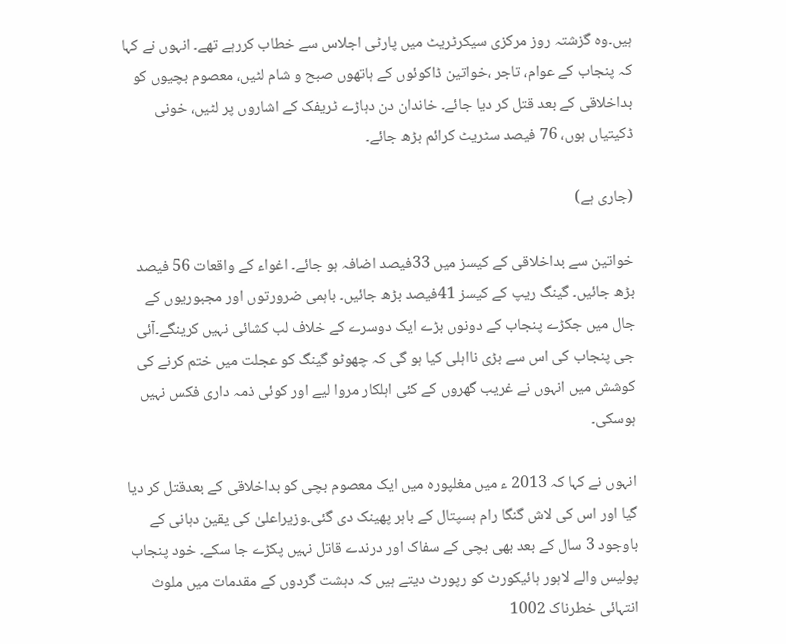ہیں۔وہ گزشتہ روز مرکزی سیکرٹریٹ میں پارٹی اجلاس سے خطاب کررہے تھے۔ انہوں نے کہا کہ پنجاب کے عوام، تاجر ،خواتین ڈاکوئوں کے ہاتھوں صبح و شام لٹیں، معصوم بچیوں کو بداخلاقی کے بعد قتل کر دیا جائے۔ خاندان دن دہاڑے ٹریفک کے اشاروں پر لٹیں، خونی ڈکیتیاں ہوں، 76 فیصد سٹریٹ کرائم بڑھ جائے۔

(جاری ہے)

خواتین سے بداخلاقی کے کیسز میں 33فیصد اضافہ ہو جائے۔ اغواء کے واقعات 56 فیصد بڑھ جائیں۔ گینگ ریپ کے کیسز 41فیصد بڑھ جائیں۔ باہمی ضرورتوں اور مجبوریوں کے جال میں جکڑے پنجاب کے دونوں بڑے ایک دوسرے کے خلاف لب کشائی نہیں کرینگے۔آئی جی پنجاب کی اس سے بڑی نااہلی کیا ہو گی کہ چھوٹو گینگ کو عجلت میں ختم کرنے کی کوشش میں انہوں نے غریب گھروں کے کئی اہلکار مروا لیے اور کوئی ذمہ داری فکس نہیں ہوسکی۔

انہوں نے کہا کہ 2013 ء میں مغلپورہ میں ایک معصوم بچی کو بداخلاقی کے بعدقتل کر دیا گیا اور اس کی لاش گنگا رام ہسپتال کے باہر پھینک دی گئی۔وزیراعلیٰ کی یقین دہانی کے باوجود 3 سال کے بعد بھی بچی کے سفاک اور درندے قاتل نہیں پکڑے جا سکے۔ خود پنجاب پولیس والے لاہور ہائیکورٹ کو رپورٹ دیتے ہیں کہ دہشت گردوں کے مقدمات میں ملوث انتہائی خطرناک 1002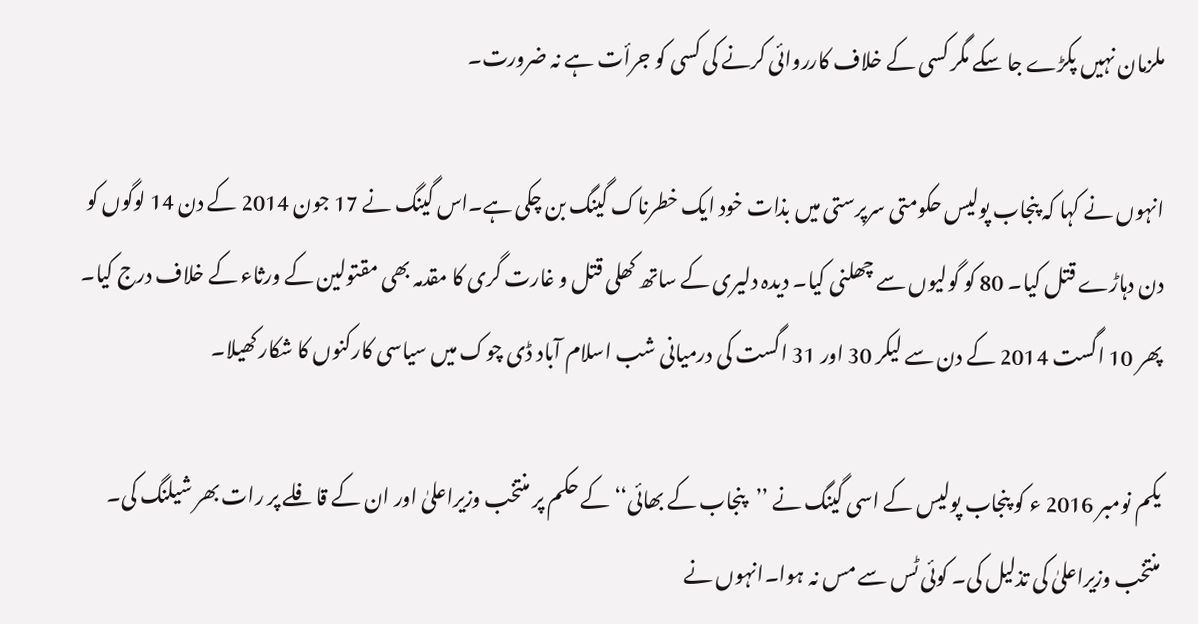ملزمان نہیں پکڑے جا سکے مگر کسی کے خلاف کارروائی کرنے کی کسی کو جرأت ہے نہ ضرورت۔

انہوں نے کہا کہ پنجاب پولیس حکومتی سرپرستی میں بذات خود ایک خطرناک گینگ بن چکی ہے۔اس گینگ نے 17 جون 2014 کے دن 14 لوگوں کو دن دہاڑے قتل کیا۔ 80 کو گولیوں سے چھلنی کیا۔ دیدہ دلیری کے ساتھ کھلی قتل و غارت گری کا مقدمہ بھی مقتولین کے ورثاء کے خلاف درج کیا۔ پھر 10 اگست 2014 کے دن سے لیکر 30 اور 31 اگست کی درمیانی شب اسلام آباد ڈی چوک میں سیاسی کارکنوں کا شکار کھیلا۔

یکم نومبر 2016 ء کو پنجاب پولیس کے اسی گینگ نے ’’پنجاب کے بھائی‘‘ کے حکم پر منتخب وزیراعلیٰ اور ان کے قافلے پر رات بھر شیلنگ کی۔ منتخب وزیراعلیٰ کی تذلیل کی۔ کوئی ٹس سے مس نہ ہوا۔انہوں نے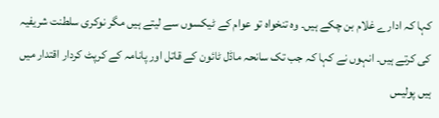کہا کہ ادارے غلام بن چکے ہیں۔ وہ تنخواہ تو عوام کے ٹیکسوں سے لیتے ہیں مگر نوکری سلطنت شریفیہ کی کرتے ہیں۔ انہوں نے کہا کہ جب تک سانحہ ماڈل ٹائون کے قاتل اور پانامہ کے کرپٹ کردار اقتدار میں ہیں پولیس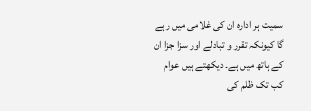سمیت ہر ادارہ ان کی غلامی میں رہے گا کیونکہ تقرر و تبادلے اور سزا جزا ان کے ہاتھ میں ہے۔ دیکھتے ہیں عوام کب تک ظلم کی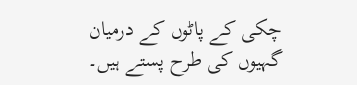چکی کے پاٹوں کے درمیان گہیوں کی طرح پستے ہیں۔